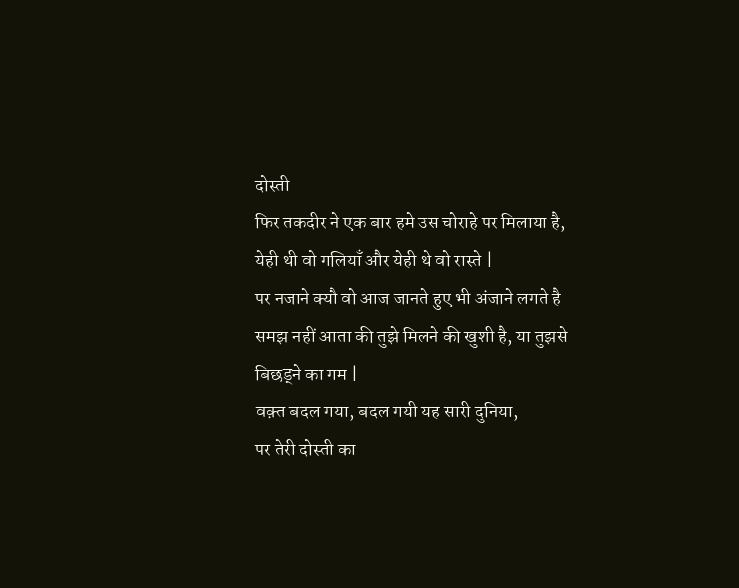दोस्ती
फिर तकदीर ने एक बार हमे उस चोराहे पर मिलाया है,
येही थी वो गलियाँ और येही थे वो रास्ते |
पर नजाने क्यौ वो आज जानते हुए भी अंजाने लगते है
समझ नहीं आता की तुझे मिलने की खुशी है, या तुझसे बिछड्ने का गम |
वक़्त बदल गया, बदल गयी यह सारी दुनिया,
पर तेरी दोस्ती का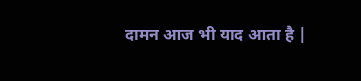दामन आज भी याद आता है |